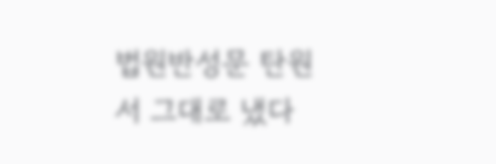법원반성문 탄원서 그대로 냈다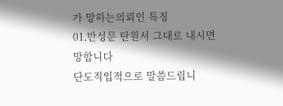가 망하는의뢰인 특징
01.반성문 탄원서 그대로 내시면 망합니다
단도직입적으로 말씀드립니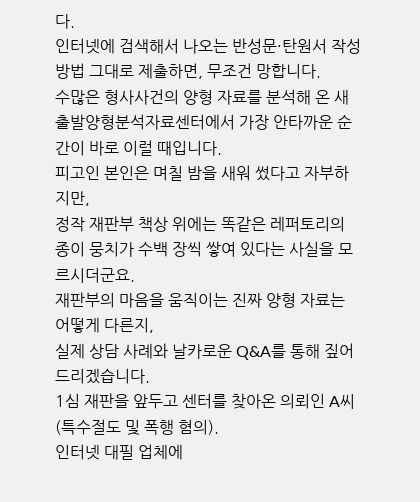다.
인터넷에 검색해서 나오는 반성문·탄원서 작성방법 그대로 제출하면, 무조건 망합니다.
수많은 형사사건의 양형 자료를 분석해 온 새출발양형분석자료센터에서 가장 안타까운 순간이 바로 이럴 때입니다.
피고인 본인은 며칠 밤을 새워 썼다고 자부하지만,
정작 재판부 책상 위에는 똑같은 레퍼토리의 종이 뭉치가 수백 장씩 쌓여 있다는 사실을 모르시더군요.
재판부의 마음을 움직이는 진짜 양형 자료는 어떻게 다른지,
실제 상담 사례와 날카로운 Q&A를 통해 짚어드리겠습니다.
1심 재판을 앞두고 센터를 찾아온 의뢰인 A씨(특수절도 및 폭행 혐의).
인터넷 대필 업체에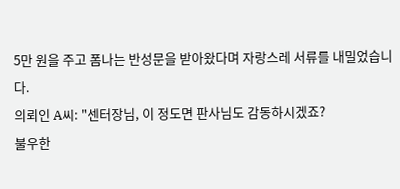5만 원을 주고 폼나는 반성문을 받아왔다며 자랑스레 서류를 내밀었습니다.
의뢰인 A씨: "센터장님, 이 정도면 판사님도 감동하시겠죠?
불우한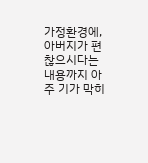가정환경에, 아버지가 편찮으시다는 내용까지 아주 기가 막히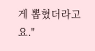게 뽑혔더라고요."